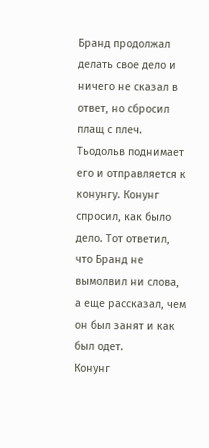Бранд продолжал делать свое дело и ничего не сказал в ответ, но сбросил плащ с плеч. Тьодольв поднимает его и отправляется к конунгу. Конунг спросил, как было дело. Тот ответил, что Бранд не вымолвил ни слова, а еще рассказал, чем он был занят и как был одет.
Конунг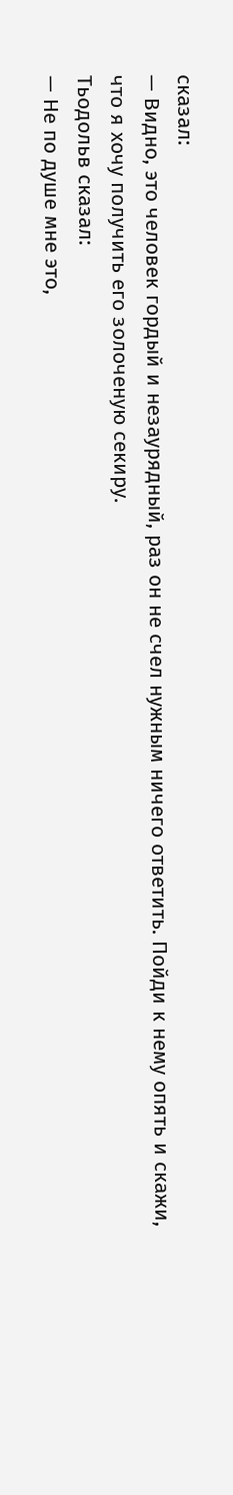сказал:
— Видно, это человек гордый и незаурядный, раз он не счел нужным ничего ответить. Пойди к нему опять и скажи, что я хочу получить его золоченую секиру.
Тьодольв сказал:
— Не по душе мне это,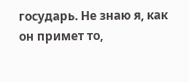государь. Не знаю я, как он примет то,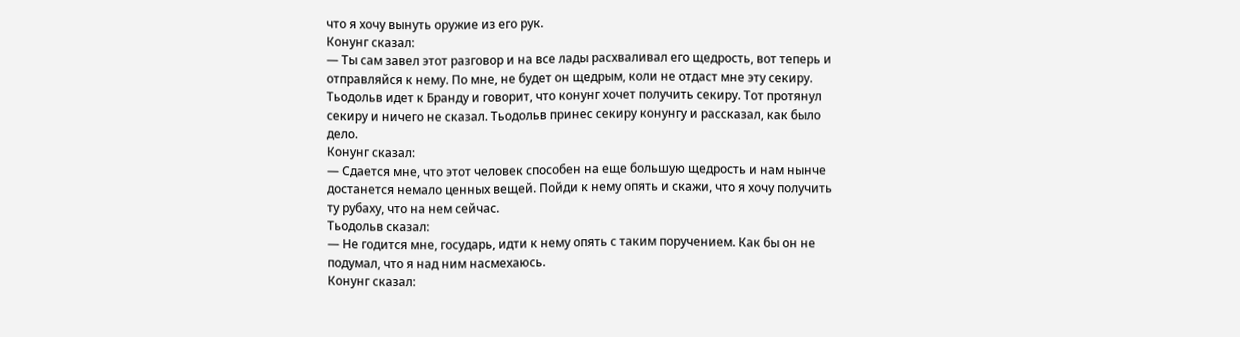что я хочу вынуть оружие из его рук.
Конунг сказал:
— Ты сам завел этот разговор и на все лады расхваливал его щедрость, вот теперь и отправляйся к нему. По мне, не будет он щедрым, коли не отдаст мне эту секиру.
Тьодольв идет к Бранду и говорит, что конунг хочет получить секиру. Тот протянул секиру и ничего не сказал. Тьодольв принес секиру конунгу и рассказал, как было дело.
Конунг сказал:
— Сдается мне, что этот человек способен на еще большую щедрость и нам нынче достанется немало ценных вещей. Пойди к нему опять и скажи, что я хочу получить ту рубаху, что на нем сейчас.
Тьодольв сказал:
— Не годится мне, государь, идти к нему опять с таким поручением. Как бы он не подумал, что я над ним насмехаюсь.
Конунг сказал: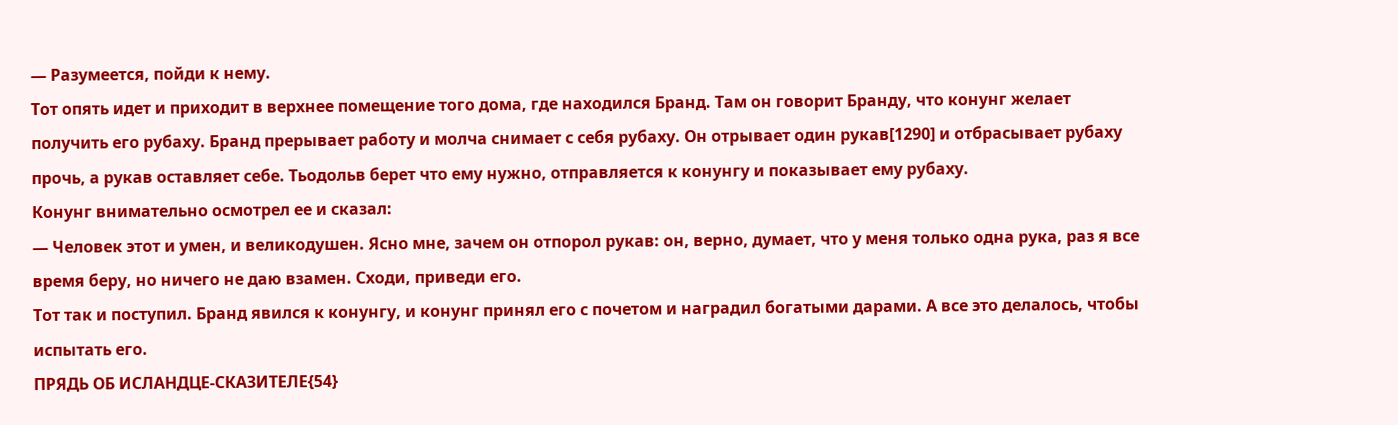— Разумеется, пойди к нему.
Тот опять идет и приходит в верхнее помещение того дома, где находился Бранд. Там он говорит Бранду, что конунг желает получить его рубаху. Бранд прерывает работу и молча снимает с себя рубаху. Он отрывает один рукав[1290] и отбрасывает рубаху прочь, а рукав оставляет себе. Тьодольв берет что ему нужно, отправляется к конунгу и показывает ему рубаху.
Конунг внимательно осмотрел ее и сказал:
— Человек этот и умен, и великодушен. Ясно мне, зачем он отпорол рукав: он, верно, думает, что у меня только одна рука, раз я все время беру, но ничего не даю взамен. Сходи, приведи его.
Тот так и поступил. Бранд явился к конунгу, и конунг принял его с почетом и наградил богатыми дарами. А все это делалось, чтобы испытать его.
ПРЯДЬ ОБ ИСЛАНДЦЕ-СКАЗИТЕЛЕ{54}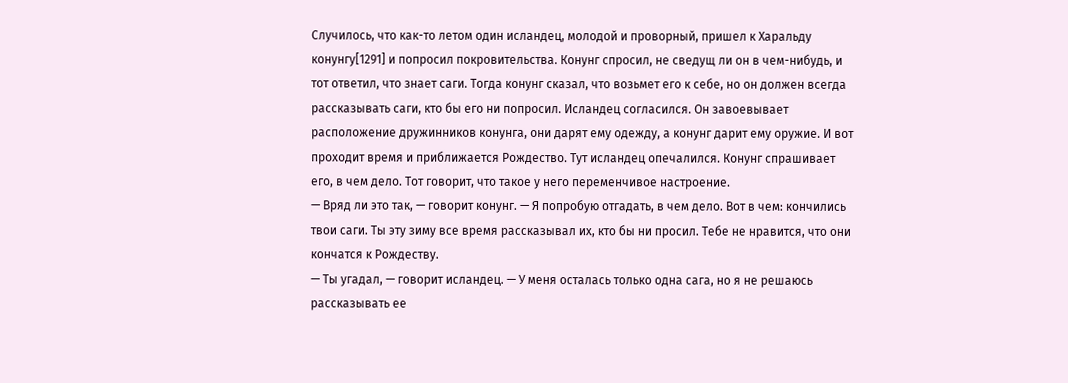Случилось, что как-то летом один исландец, молодой и проворный, пришел к Харальду конунгу[1291] и попросил покровительства. Конунг спросил, не сведущ ли он в чем-нибудь, и тот ответил, что знает саги. Тогда конунг сказал, что возьмет его к себе, но он должен всегда рассказывать саги, кто бы его ни попросил. Исландец согласился. Он завоевывает расположение дружинников конунга, они дарят ему одежду, а конунг дарит ему оружие. И вот проходит время и приближается Рождество. Тут исландец опечалился. Конунг спрашивает его, в чем дело. Тот говорит, что такое у него переменчивое настроение.
— Вряд ли это так, — говорит конунг. — Я попробую отгадать, в чем дело. Вот в чем: кончились твои саги. Ты эту зиму все время рассказывал их, кто бы ни просил. Тебе не нравится, что они кончатся к Рождеству.
— Ты угадал, — говорит исландец. — У меня осталась только одна сага, но я не решаюсь рассказывать ее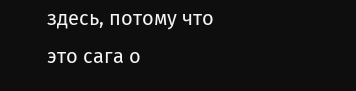здесь, потому что это сага о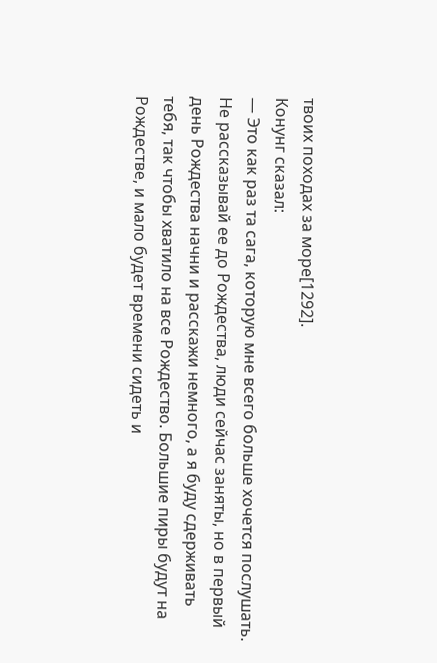твоих походах за море[1292].
Конунг сказал:
— Это как раз та сага, которую мне всего больше хочется послушать. Не рассказывай ее до Рождества, люди сейчас заняты, но в первый день Рождества начни и расскажи немного, а я буду сдерживать тебя, так чтобы хватило на все Рождество. Большие пиры будут на Рождестве, и мало будет времени сидеть и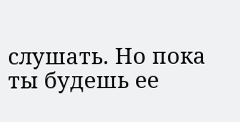слушать. Но пока ты будешь ее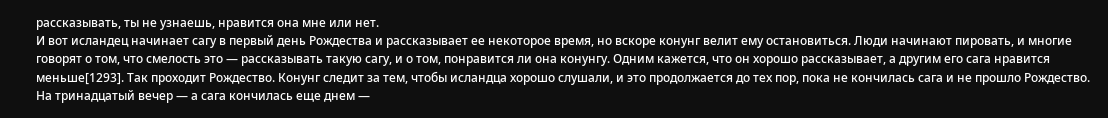рассказывать, ты не узнаешь, нравится она мне или нет.
И вот исландец начинает сагу в первый день Рождества и рассказывает ее некоторое время, но вскоре конунг велит ему остановиться. Люди начинают пировать, и многие говорят о том, что смелость это — рассказывать такую сагу, и о том, понравится ли она конунгу. Одним кажется, что он хорошо рассказывает, а другим его сага нравится меньше[1293]. Так проходит Рождество. Конунг следит за тем, чтобы исландца хорошо слушали, и это продолжается до тех пор, пока не кончилась сага и не прошло Рождество.
На тринадцатый вечер — а сага кончилась еще днем —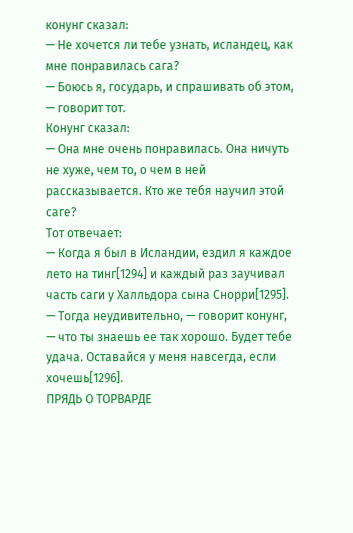конунг сказал:
— Не хочется ли тебе узнать, исландец, как мне понравилась сага?
— Боюсь я, государь, и спрашивать об этом, — говорит тот.
Конунг сказал:
— Она мне очень понравилась. Она ничуть не хуже, чем то, о чем в ней рассказывается. Кто же тебя научил этой саге?
Тот отвечает:
— Когда я был в Исландии, ездил я каждое лето на тинг[1294] и каждый раз заучивал часть саги у Халльдора сына Снорри[1295].
— Тогда неудивительно, — говорит конунг, — что ты знаешь ее так хорошо. Будет тебе удача. Оставайся у меня навсегда, если хочешь[1296].
ПРЯДЬ О ТОРВАРДЕ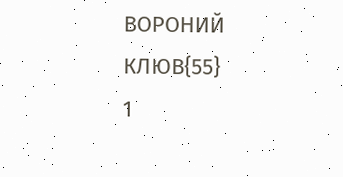ВОРОНИЙ КЛЮВ{55}
1